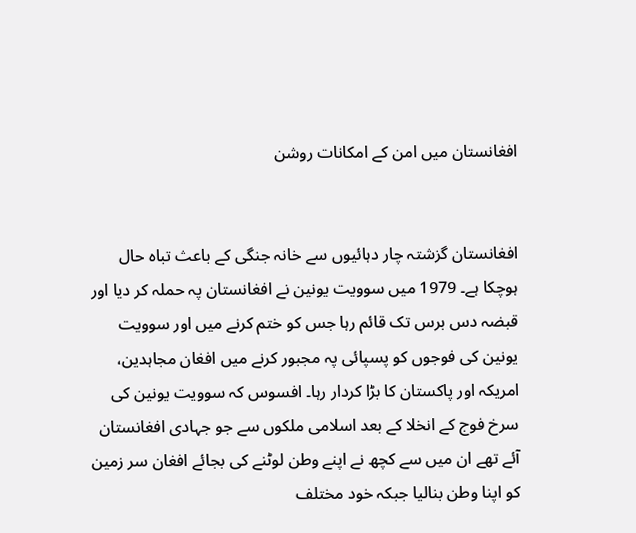افغانستان میں امن کے امکانات روشن


افغانستان گزشتہ چار دہائیوں سے خانہ جنگی کے باعث تباہ حال ہوچکا ہے۔ 1979 میں سوویت یونین نے افغانستان پہ حملہ کر دیا اور قبضہ دس برس تک قائم رہا جس کو ختم کرنے میں اور سوویت یونین کی فوجوں کو پسپائی پہ مجبور کرنے میں افغان مجاہدین، امریکہ اور پاکستان کا بڑا کردار رہا۔ افسوس کہ سوویت یونین کی سرخ فوج کے انخلا کے بعد اسلامی ملکوں سے جو جہادی افغانستان آئے تھے ان میں سے کچھ نے اپنے وطن لوٹنے کی بجائے افغان سر زمین کو اپنا وطن بنالیا جبکہ خود مختلف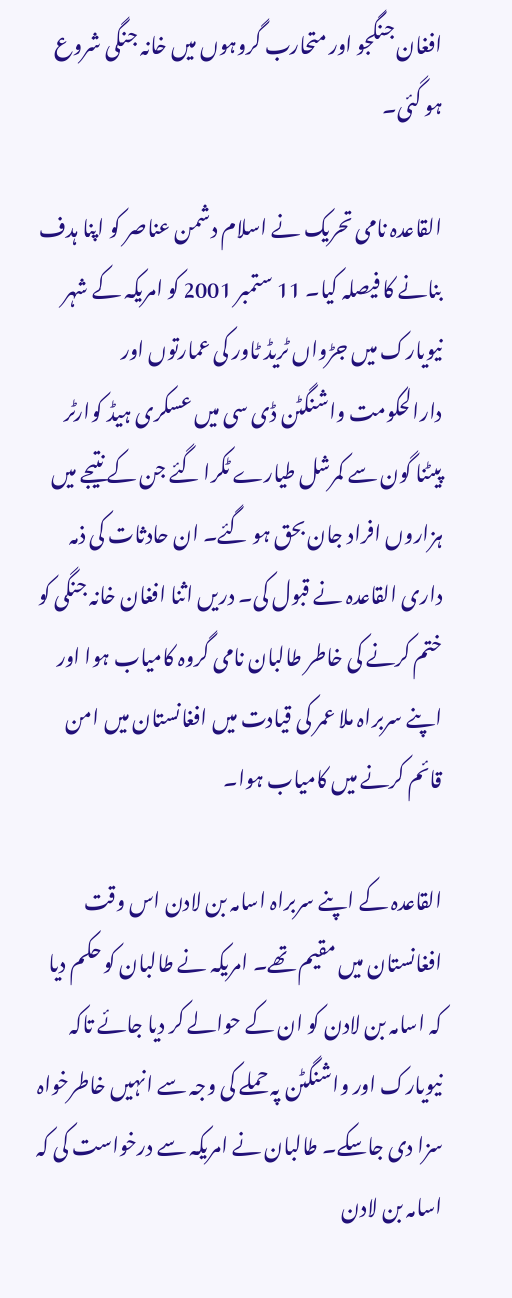افغان جنگجو اور متحارب گروہوں میں خانہ جنگی شروع ہو گئی۔

القاعدہ نامی تحریک نے اسلام دشمن عناصر کو اپنا ہدف بنانے کا فیصلہ کیا۔ 11 ستمبر 2001 کو امریکہ کے شہر نیویارک میں جڑواں ٹریڈ ٹاور کی عمارتوں اور دارالحکومت واشنگٹن ڈی سی میں عسکری ہیڈ کوارٹر پیٹنا گون سے کمرشل طیارے ٹکرا گئے جن کے نتیجے میں ہزاروں افراد جان بحق ہو گئے۔ ان حادثات کی ذمہ داری القاعدہ نے قبول کی۔ دریں اثنا افغان خانہ جنگی کو ختم کرنے کی خاطر طالبان نامی گروہ کامیاب ہوا اور اپنے سربراہ ملا عمر کی قیادت میں افغانستان میں امن قائم کرنے میں کامیاب ہوا۔

القاعدہ کے اپنے سربراہ اسامہ بن لادن اس وقت افغانستان میں مقیم تھے۔ امریکہ نے طالبان کو حکم دیا کہ اسامہ بن لادن کو ان کے حوالے کر دیا جائے تاکہ نیویارک اور واشنگٹن پہ حملے کی وجہ سے انہیں خاطرخواہ سزا دی جاسکے۔ طالبان نے امریکہ سے درخواست کی کہ اسامہ بن لادن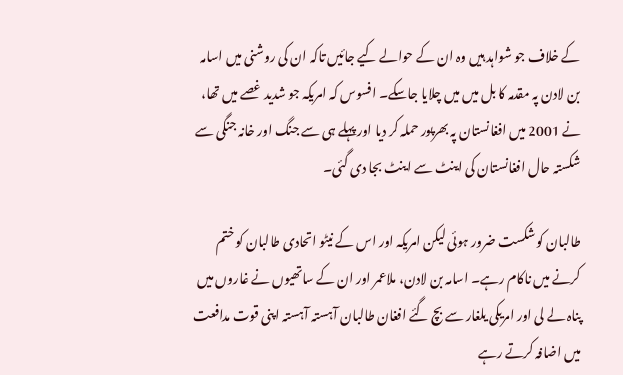کے خلاف جو شواہد ہیں وہ ان کے حوالے کیے جائیں تاکہ ان کی روشنی میں اسامہ بن لادن پہ مقدمہ کا بل میں میں چلایا جاسکے۔ افسوس کہ امریکہ جو شدید غصے میں تھا، نے 2001 میں افغانستان پہ بھرپور حملہ کر دیا اور پہلے ہی سے جنگ اور خانہ جنگی سے شکستہ حال افغانستان کی اینٹ سے اینٹ بجا دی گئی۔

طالبان کو شکست ضرور ہوئی لیکن امریکہ اور اس کے نیٹو اتحادی طالبان کو ختم کرنے میں ناکام رہے۔ اسامہ بن لادن، ملاعمر اور ان کے ساتھیوں نے غاروں میں پناہ لے لی اور امریکی یلغار سے بچ گئے افغان طالبان آہستہ آہستہ اپنی قوت مدافعت میں اضافہ کرتے رہے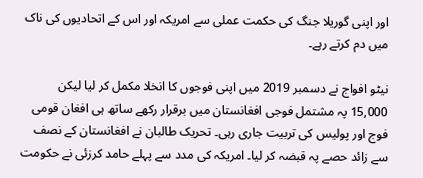اور اپنی گوریلا جنگ کی حکمت عملی سے امریکہ اور اس کے اتحادیوں کی ناک میں دم کرتے رہے۔

نیٹو افواج نے دسمبر 2019 میں اپنی فوجوں کا انخلا مکمل کر لیا لیکن 15,000 پہ مشتمل فوجی افغانستان میں برقرار رکھے ساتھ ہی افغان قومی فوج اور پولیس کی تربیت جاری رہی۔ تحریک طالبان نے افغانستان کے نصف سے زائد حصے پہ قبضہ کر لیا۔ امریکہ کی مدد سے پہلے حامد کرزئی نے حکومت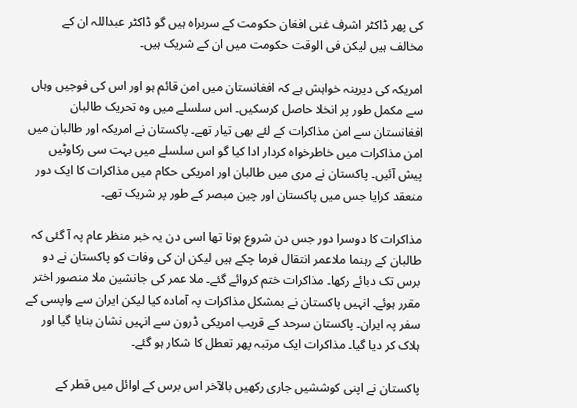کی پھر ڈاکٹر اشرف غنی افغان حکومت کے سربراہ ہیں گو ڈاکٹر عبداللہ ان کے مخالف ہیں لیکن فی الوقت حکومت میں ان کے شریک ہیں۔

امریکہ کی دیرینہ خواہش ہے کہ افغانستان میں امن قائم ہو اور اس کی فوجیں وہاں سے مکمل طور پر انخلا حاصل کرسکیں۔ اس سلسلے میں وہ تحریک طالبان افغانستان سے امن مذاکرات کے لئے بھی تیار تھے۔ پاکستان نے امریکہ اور طالبان میں امن مذاکرات میں خاطرخواہ کردار ادا کیا گو اس سلسلے میں بہت سی رکاوٹیں پیش آئیں۔ پاکستان نے مری میں طالبان اور امریکی حکام میں مذاکرات کا ایک دور منعقد کرایا جس میں پاکستان اور چین مبصر کے طور پر شریک تھے۔

مذاکرات کا دوسرا دور جس دن شروع ہونا تھا اسی دن یہ خبر منظر عام پہ آ گئی کہ طالبان کے رہنما ملاعمر انتقال فرما چکے ہیں لیکن ان کی وفات کو پاکستان نے دو برس تک دبائے رکھا۔ مذاکرات ختم کروائے گئے۔ ملا عمر کی جانشین ملا منصور اختر مقرر ہوئے۔ انہیں پاکستان نے بمشکل مذاکرات پہ آمادہ کیا لیکن ایران سے واپسی کے سفر پہ ایران۔ پاکستان سرحد کے قریب امریکی ڈرون سے انہیں نشان بنایا گیا اور ہلاک کر دیا گیا۔ مذاکرات ایک مرتبہ پھر تعطل کا شکار ہو گئے۔

پاکستان نے اپنی کوششیں جاری رکھیں بالآخر اس برس کے اوائل میں قطر کے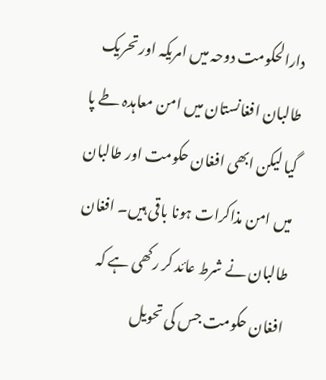دارالحکومت دوحہ میں امریکہ اور تحریک طالبان افغانستان میں امن معاہدہ طے پا گیا لیکن ابھی افغان حکومت اور طالبان میں امن مذاکرات ہونا باقی ہیں۔ افغان طالبان نے شرط عائد کر رکھی ہے کہ افغان حکومت جس کی تحویل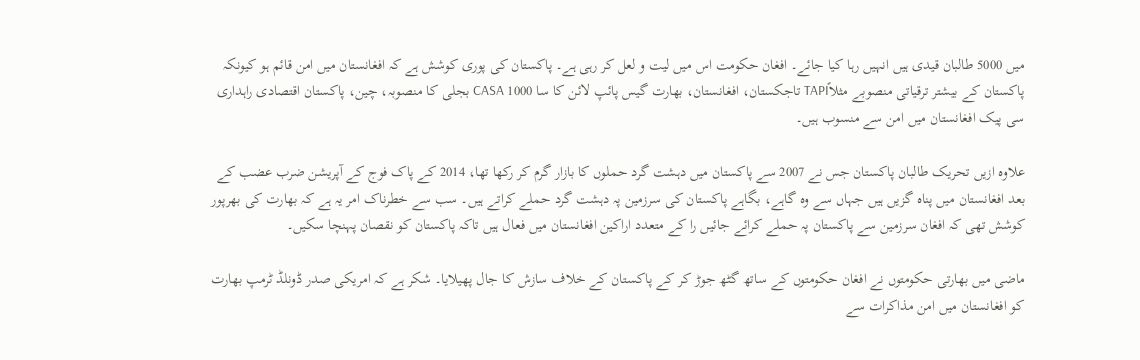میں 5000 طالبان قیدی ہیں انہیں رہا کیا جائے۔ افغان حکومت اس میں لیت و لعل کر رہی ہے۔ پاکستان کی پوری کوشش ہے کہ افغانستان میں امن قائم ہو کیونکہ پاکستان کے بیشتر ترقیاتی منصوبے مثلاًTAPI تاجکستان، افغانستان، بھارت گیس پائپ لائن کا سا 1000 CASA بجلی کا منصوبہ، چین، پاکستان اقتصادی راہداری سی پیک افغانستان میں امن سے منسوب ہیں۔

علاوہ ازیں تحریک طالبان پاکستان جس نے 2007 سے پاکستان میں دہشت گرد حملوں کا بازار گرم کر رکھا تھا، 2014 کے پاک فوج کے آپریشن ضرب عضب کے بعد افغانستان میں پناہ گزیں ہیں جہاں سے وہ گاہے، بگاہے پاکستان کی سرزمین پہ دہشت گرد حملے کراتے ہیں۔ سب سے خطرناک امر یہ ہے کہ بھارت کی بھرپور کوشش تھی کہ افغان سرزمین سے پاکستان پہ حملے کرائے جائیں را کے متعدد اراکین افغانستان میں فعال ہیں تاکہ پاکستان کو نقصان پہنچا سکیں۔

ماضی میں بھارتی حکومتوں نے افغان حکومتوں کے ساتھ گٹھ جوڑ کر کے پاکستان کے خلاف سازش کا جال پھیلایا۔ شکر ہے کہ امریکی صدر ڈونلڈ ٹرمپ بھارت کو افغانستان میں امن مذاکرات سے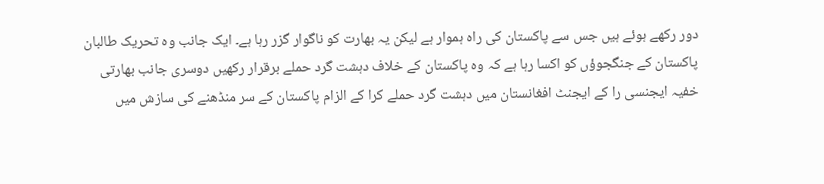دور رکھے ہوئے ہیں جس سے پاکستان کی راہ ہموار ہے لیکن یہ بھارت کو ناگوار گزر رہا ہے۔ ایک جانب وہ تحریک طالبان پاکستان کے جنگجوؤں کو اکسا رہا ہے کہ وہ پاکستان کے خلاف دہشت گرد حملے برقرار رکھیں دوسری جانب بھارتی خفیہ ایجنسی را کے ایجنٹ افغانستان میں دہشت گرد حملے کرا کے الزام پاکستان کے سر منڈھنے کی سازش میں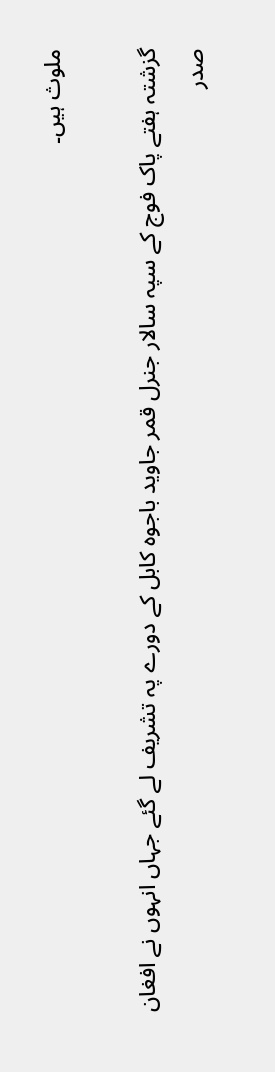ملوث ہیں۔

گزشتہ ہفتے پاک فوج کے سپہ سالار جنرل قمر جاوید باجوہ کابل کے دورے پہ تشریف لے گئے جہاں انہوں نے افغان صدر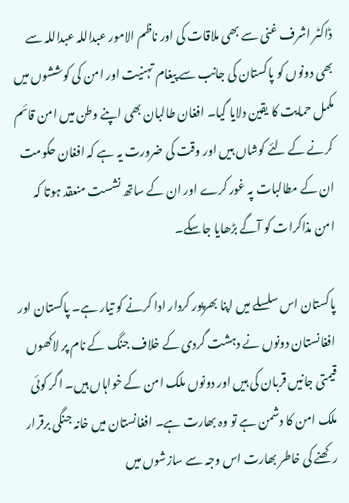ڈاکٹر اشرف غنی سے بھی ملاقات کی اور ناظم الامور عبداللہ عبداللہ سے بھی دونوں کو پاکستان کی جانب سے پیغام تہنیت اور امن کی کوششوں میں مکمل حمایت کا یقین دلایا گیا۔ افغان طالبان بھی اپنے وطن میں امن قائم کرنے کے لئے کوشاں ہیں اور وقت کی ضرورت یہ ہے کہ افغان حکومت ان کے مطالبات پہ غور کرے اور ان کے ساتھ نشست منعقد ہوتا کہ امن مذاکرات کو آگے بڑھایا جاسکے۔

پاکستان اس سلسلے میں اپنا بھرپور کردار ادا کرنے کو تیار ہے۔ پاکستان اور افغانستان دونوں نے دہشت گردی کے خلاف جنگ کے نام پر لاکھوں قیمتی جانیں قربان کی ہیں اور دونوں ملک امن کے خواہاں ہیں۔ اگر کوئی ملک امن کا دشمن ہے تو وہ بھارت ہے۔ افغانستان میں خانہ جنگی برقرار رکھنے کی خاطر بھارت اس وجہ سے سازشوں میں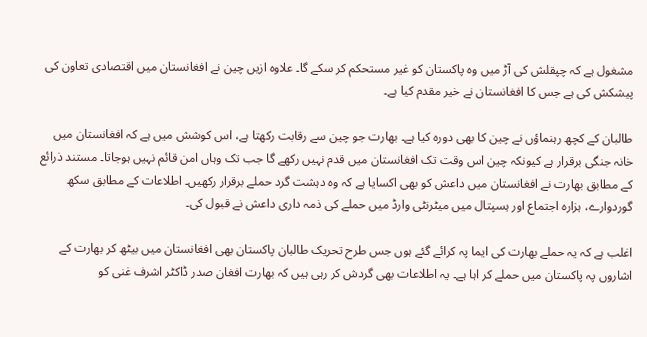مشغول ہے کہ چپقلش کی آڑ میں وہ پاکستان کو غیر مستحکم کر سکے گا۔ علاوہ ازیں چین نے افغانستان میں اقتصادی تعاون کی پیشکش کی ہے جس کا افغانستان نے خیر مقدم کیا ہے۔

طالبان کے کچھ رہنماؤں نے چین کا بھی دورہ کیا ہے۔ بھارت جو چین سے رقابت رکھتا ہے، اس کوشش میں ہے کہ افغانستان میں خانہ جنگی برقرار ہے کیونکہ چین اس وقت تک افغانستان میں قدم نہیں رکھے گا جب تک وہاں امن قائم نہیں ہوجاتا۔ مستند ذرائع کے مطابق بھارت نے افغانستان میں داعش کو بھی اکسایا ہے کہ وہ دہشت گرد حملے برقرار رکھیں۔ اطلاعات کے مطابق سکھ گوردوارے، ہزارہ اجتماع اور ہسپتال میں میٹرنٹی وارڈ میں حملے کی ذمہ داری داعش نے قبول کی۔

اغلب ہے کہ یہ حملے بھارت کی ایما پہ کرائے گئے ہوں جس طرح تحریک طالبان پاکستان بھی افغانستان میں بیٹھ کر بھارت کے اشاروں پہ پاکستان میں حملے کر اہا ہے۔ یہ اطلاعات بھی گردش کر رہی ہیں کہ بھارت افغان صدر ڈاکٹر اشرف غنی کو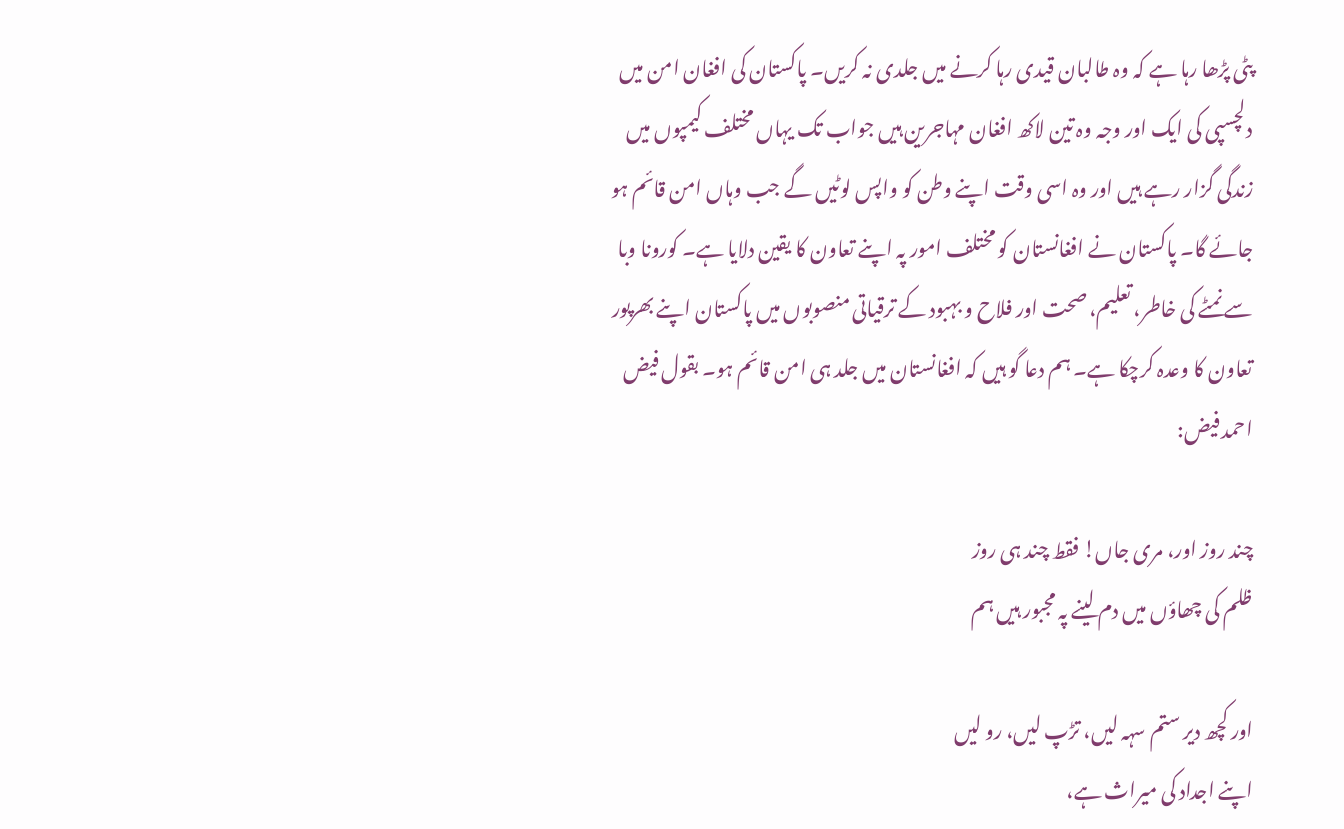پٹی پڑھا رہا ہے کہ وہ طالبان قیدی رہا کرنے میں جلدی نہ کریں۔ پاکستان کی افغان امن میں دلچسپی کی ایک اور وجہ وہ تین لاکھ افغان مہاجرین ہیں جواب تک یہاں مختلف کیمپوں میں زندگی گزار رہے ہیں اور وہ اسی وقت اپنے وطن کو واپس لوٹیں گے جب وہاں امن قائم ہو جائے گا۔ پاکستان نے افغانستان کو مختلف امور پہ اپنے تعاون کا یقین دلایا ہے۔ کورونا وبا سے نمٹے کی خاطر، تعلیم، صحت اور فلاح و بہبود کے ترقیاتی منصوبوں میں پاکستان اپنے بھرپور تعاون کا وعدہ کرچکا ہے۔ ہم دعا گو ہیں کہ افغانستان میں جلد ہی امن قائم ہو۔ بقول فیض احمد فیض:

چند روز اور، مری جاں! فقط چند ہی روز
ظلم کی چھاؤں میں دم لینے پہ مجبور ہیں ہم

اور کچھ دیر ستم سہہ لیں، تڑپ لیں، رو لیں
اپنے اجداد کی میراث ہے،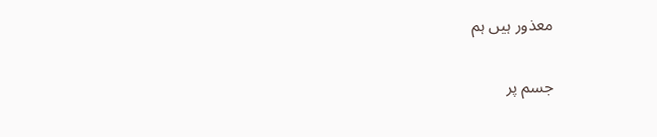معذور ہیں ہم

جسم پر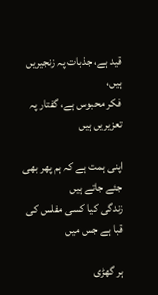قید ہے، جذبات پہ زنجیریں ہیں،
فکر محبوس ہے، گفتار پہ تعزیریں ہیں

اپنی ہمت ہے کہ ہم پھر بھی جئے جاتے ہیں
زندگی کیا کسی مفلس کی قبا ہے جس میں

ہر گھڑی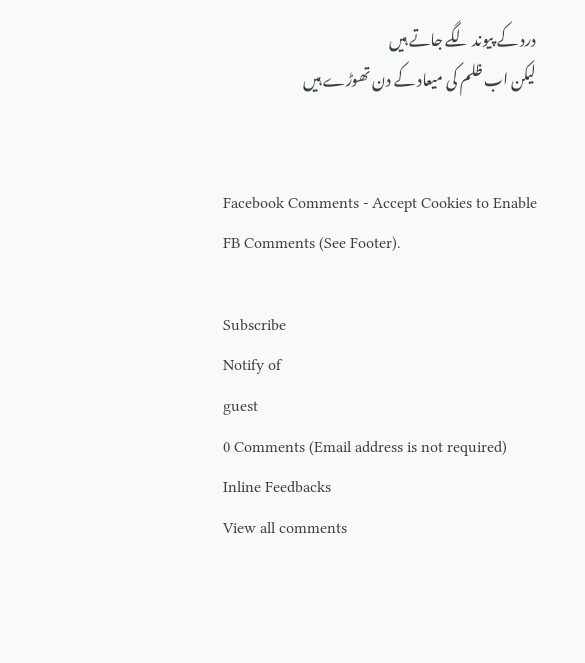درد کے پیوند لگے جاتے ہیں
لیکن اب ظلم کی میعاد کے دن تھوڑے ہیں


Facebook Comments - Accept Cookies to Enable FB Comments (See Footer).

Subscribe
Notify of
guest
0 Comments (Email address is not required)
Inline Feedbacks
View all comments